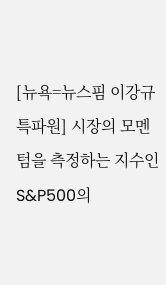[뉴욕=뉴스핌 이강규 특파원] 시장의 모멘텀을 측정하는 지수인 S&P500의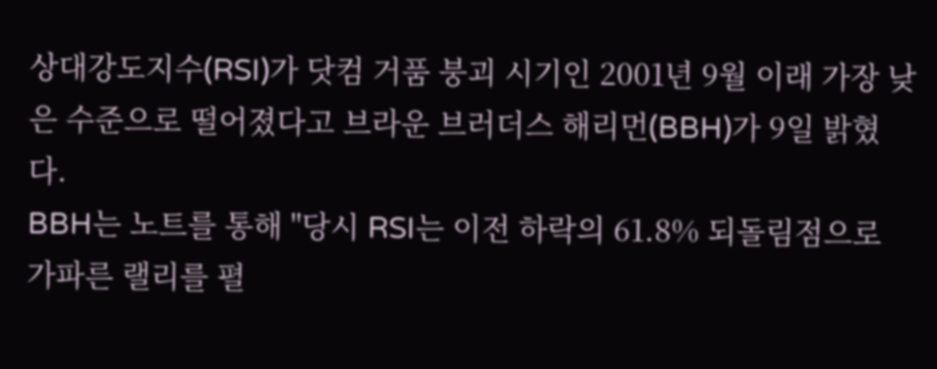상대강도지수(RSI)가 닷컴 거품 붕괴 시기인 2001년 9월 이래 가장 낮은 수준으로 떨어졌다고 브라운 브러더스 해리먼(BBH)가 9일 밝혔다.
BBH는 노트를 통해 "당시 RSI는 이전 하락의 61.8% 되돌림점으로 가파른 랠리를 펼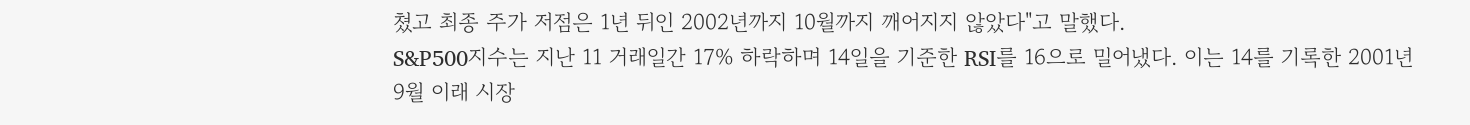쳤고 최종 주가 저점은 1년 뒤인 2002년까지 10월까지 깨어지지 않았다"고 말했다.
S&P500지수는 지난 11 거래일간 17% 하락하며 14일을 기준한 RSI를 16으로 밀어냈다. 이는 14를 기록한 2001년 9월 이래 시장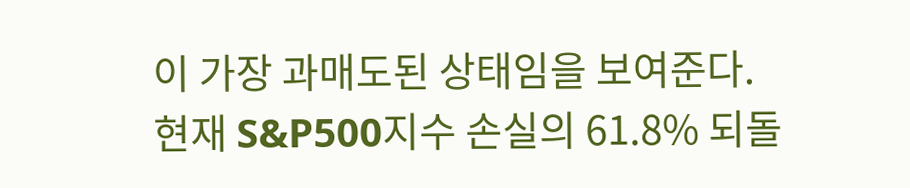이 가장 과매도된 상태임을 보여준다.
현재 S&P500지수 손실의 61.8% 되돌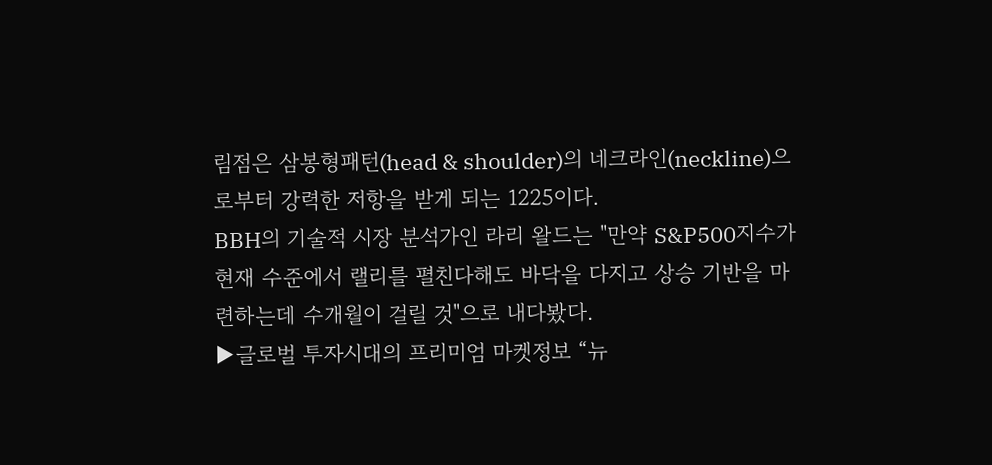림점은 삼봉형패턴(head & shoulder)의 네크라인(neckline)으로부터 강력한 저항을 받게 되는 1225이다.
BBH의 기술적 시장 분석가인 라리 왈드는 "만약 S&P500지수가 현재 수준에서 랠리를 펼친다해도 바닥을 다지고 상승 기반을 마련하는데 수개월이 걸릴 것"으로 내다봤다.
▶글로벌 투자시대의 프리미엄 마켓정보 “뉴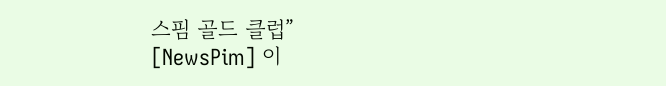스핌 골드 클럽”
[NewsPim] 이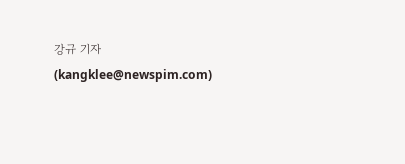강규 기자 (kangklee@newspim.com)